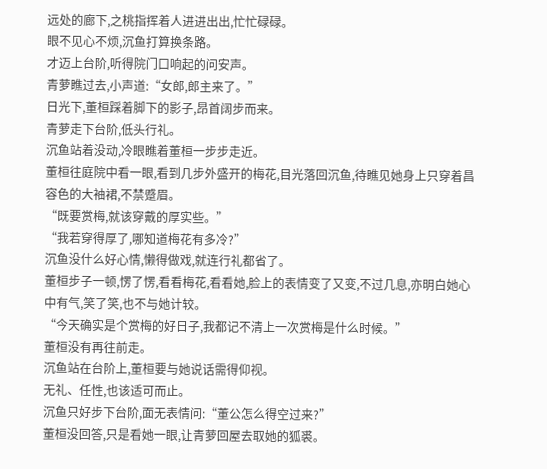远处的廊下,之桃指挥着人进进出出,忙忙碌碌。
眼不见心不烦,沉鱼打算换条路。
才迈上台阶,听得院门口响起的问安声。
青萝瞧过去,小声道:“女郎,郎主来了。”
日光下,董桓踩着脚下的影子,昂首阔步而来。
青萝走下台阶,低头行礼。
沉鱼站着没动,冷眼瞧着董桓一步步走近。
董桓往庭院中看一眼,看到几步外盛开的梅花,目光落回沉鱼,待瞧见她身上只穿着昌容色的大袖裙,不禁蹙眉。
“既要赏梅,就该穿戴的厚实些。”
“我若穿得厚了,哪知道梅花有多冷?”
沉鱼没什么好心情,懒得做戏,就连行礼都省了。
董桓步子一顿,愣了愣,看看梅花,看看她,脸上的表情变了又变,不过几息,亦明白她心中有气,笑了笑,也不与她计较。
“今天确实是个赏梅的好日子,我都记不清上一次赏梅是什么时候。”
董桓没有再往前走。
沉鱼站在台阶上,董桓要与她说话需得仰视。
无礼、任性,也该适可而止。
沉鱼只好步下台阶,面无表情问:“董公怎么得空过来?”
董桓没回答,只是看她一眼,让青萝回屋去取她的狐裘。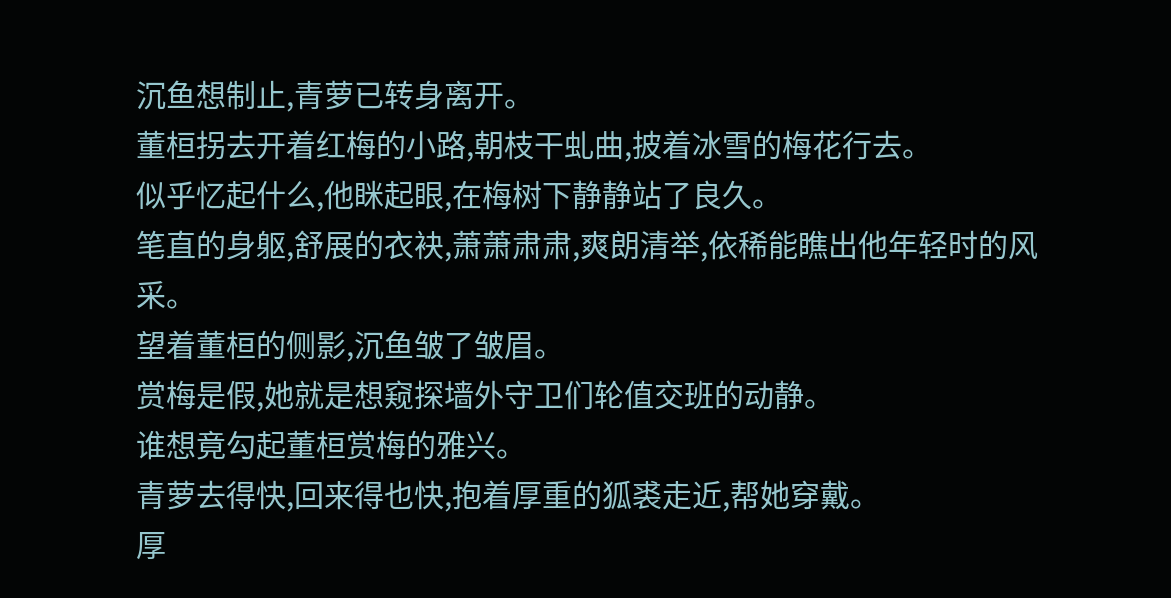沉鱼想制止,青萝已转身离开。
董桓拐去开着红梅的小路,朝枝干虬曲,披着冰雪的梅花行去。
似乎忆起什么,他眯起眼,在梅树下静静站了良久。
笔直的身躯,舒展的衣袂,萧萧肃肃,爽朗清举,依稀能瞧出他年轻时的风采。
望着董桓的侧影,沉鱼皱了皱眉。
赏梅是假,她就是想窥探墙外守卫们轮值交班的动静。
谁想竟勾起董桓赏梅的雅兴。
青萝去得快,回来得也快,抱着厚重的狐裘走近,帮她穿戴。
厚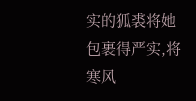实的狐裘将她包裹得严实,将寒风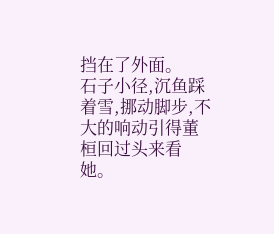挡在了外面。
石子小径,沉鱼踩着雪,挪动脚步,不大的响动引得董桓回过头来看她。